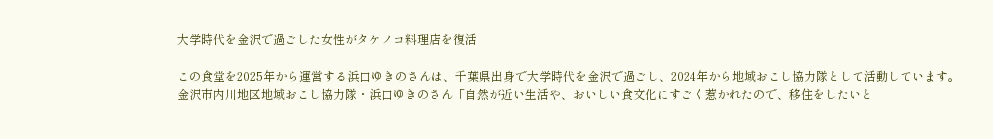大学時代を金沢で過ごした女性がタケノコ料理店を復活

この食堂を2025年から運営する浜口ゆきのさんは、千葉県出身で大学時代を金沢で過ごし、2024年から地域おこし協力隊として活動しています。
金沢市内川地区地域おこし協力隊・浜口ゆきのさん「自然が近い生活や、おいしい食文化にすごく惹かれたので、移住をしたいと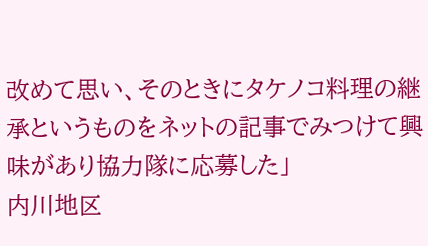改めて思い、そのときにタケノコ料理の継承というものをネットの記事でみつけて興味があり協力隊に応募した」
内川地区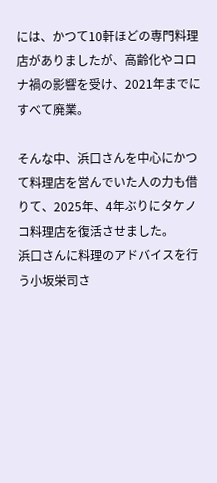には、かつて10軒ほどの専門料理店がありましたが、高齢化やコロナ禍の影響を受け、2021年までにすべて廃業。

そんな中、浜口さんを中心にかつて料理店を営んでいた人の力も借りて、2025年、4年ぶりにタケノコ料理店を復活させました。
浜口さんに料理のアドバイスを行う小坂栄司さ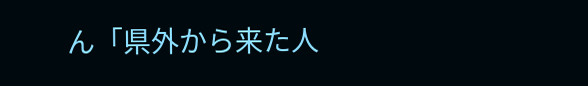ん「県外から来た人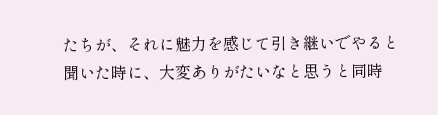たちが、それに魅力を感じて引き継いでやると聞いた時に、大変ありがたいなと思うと同時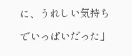に、うれしい気持ちでいっぱいだった」